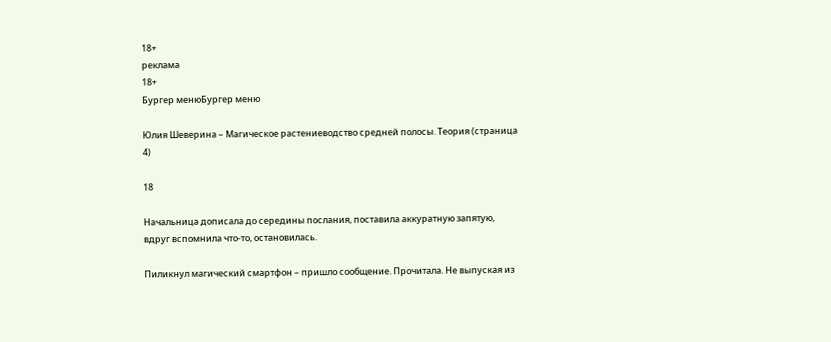18+
реклама
18+
Бургер менюБургер меню

Юлия Шеверина – Магическое растениеводство средней полосы. Теория (страница 4)

18

Начальница дописала до середины послания, поставила аккуратную запятую, вдруг вспомнила что-то, остановилась.

Пиликнул магический смартфон – пришло сообщение. Прочитала. Не выпуская из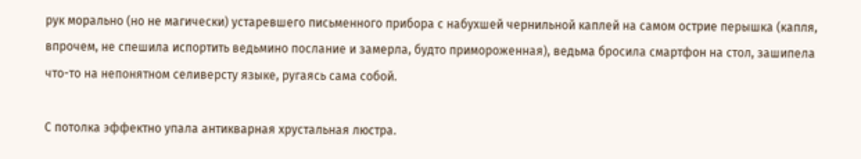рук морально (но не магически) устаревшего письменного прибора с набухшей чернильной каплей на самом острие перышка (капля, впрочем, не спешила испортить ведьмино послание и замерла, будто примороженная), ведьма бросила смартфон на стол, зашипела что-то на непонятном селиверсту языке, ругаясь сама собой.

С потолка эффектно упала антикварная хрустальная люстра.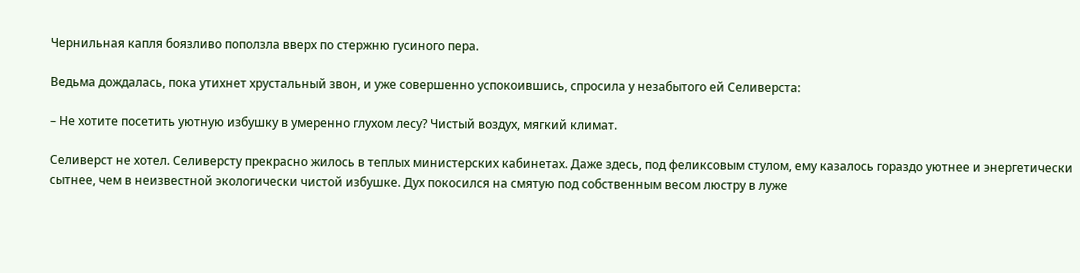Чернильная капля боязливо поползла вверх по стержню гусиного пера.

Ведьма дождалась, пока утихнет хрустальный звон, и уже совершенно успокоившись, спросила у незабытого ей Селиверста:

– Не хотите посетить уютную избушку в умеренно глухом лесу? Чистый воздух, мягкий климат.

Селиверст не хотел. Селиверсту прекрасно жилось в теплых министерских кабинетах. Даже здесь, под феликсовым стулом, ему казалось гораздо уютнее и энергетически сытнее, чем в неизвестной экологически чистой избушке. Дух покосился на смятую под собственным весом люстру в луже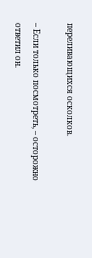переливающихся осколков.

– Если только посмотреть, – осторожно ответил он.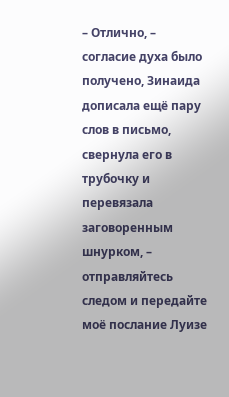– Отлично, – согласие духа было получено, Зинаида дописала ещё пару слов в письмо, свернула его в трубочку и перевязала заговоренным шнурком, – отправляйтесь следом и передайте моё послание Луизе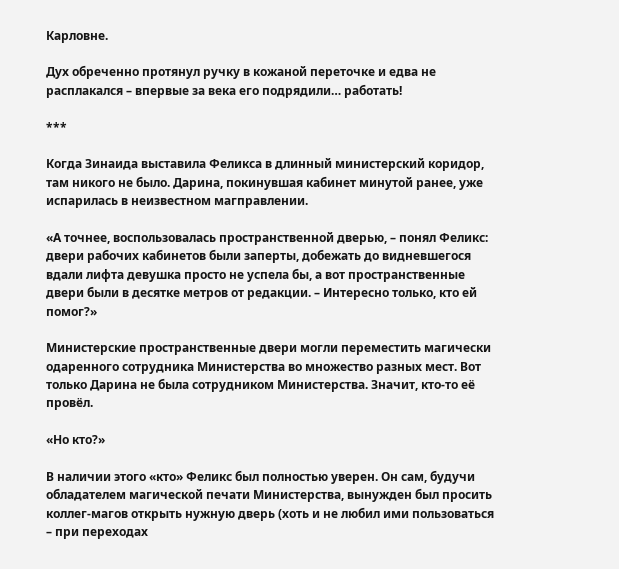Карловне.

Дух обреченно протянул ручку в кожаной переточке и едва не расплакался – впервые за века его подрядили… работать!

***

Когда Зинаида выставила Феликса в длинный министерский коридор, там никого не было. Дарина, покинувшая кабинет минутой ранее, уже испарилась в неизвестном магправлении.

«А точнее, воспользовалась пространственной дверью, – понял Феликс: двери рабочих кабинетов были заперты, добежать до видневшегося вдали лифта девушка просто не успела бы, а вот пространственные двери были в десятке метров от редакции. – Интересно только, кто ей помог?»

Министерские пространственные двери могли переместить магически одаренного сотрудника Министерства во множество разных мест. Вот только Дарина не была сотрудником Министерства. Значит, кто-то её провёл.

«Но кто?»

В наличии этого «кто» Феликс был полностью уверен. Он сам, будучи обладателем магической печати Министерства, вынужден был просить коллег-магов открыть нужную дверь (хоть и не любил ими пользоваться – при переходах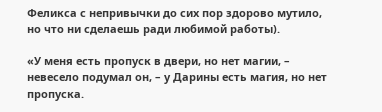Феликса с непривычки до сих пор здорово мутило, но что ни сделаешь ради любимой работы).

«У меня есть пропуск в двери, но нет магии, – невесело подумал он, – у Дарины есть магия, но нет пропуска.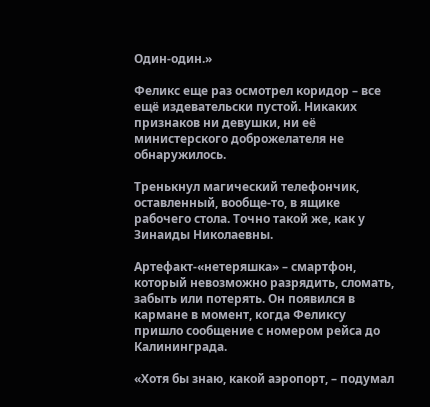Один-один.»

Феликс еще раз осмотрел коридор – все ещё издевательски пустой. Никаких признаков ни девушки, ни её министерского доброжелателя не обнаружилось.

Тренькнул магический телефончик, оставленный, вообще-то, в ящике рабочего стола. Точно такой же, как у Зинаиды Николаевны.

Артефакт-«нетеряшка» – смартфон, который невозможно разрядить, сломать, забыть или потерять. Он появился в кармане в момент, когда Феликсу пришло сообщение с номером рейса до Калининграда.

«Хотя бы знаю, какой аэропорт, – подумал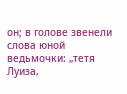он; в голове звенели слова юной ведьмочки: „тетя Луиза,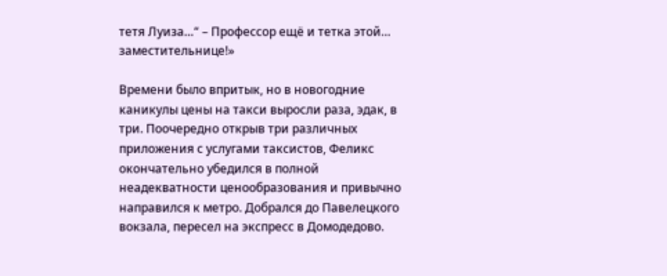тетя Луиза…“ – Профессор ещё и тетка этой… заместительнице!»

Времени было впритык, но в новогодние каникулы цены на такси выросли раза, эдак, в три. Поочередно открыв три различных приложения с услугами таксистов, Феликс окончательно убедился в полной неадекватности ценообразования и привычно направился к метро. Добрался до Павелецкого вокзала, пересел на экспресс в Домодедово.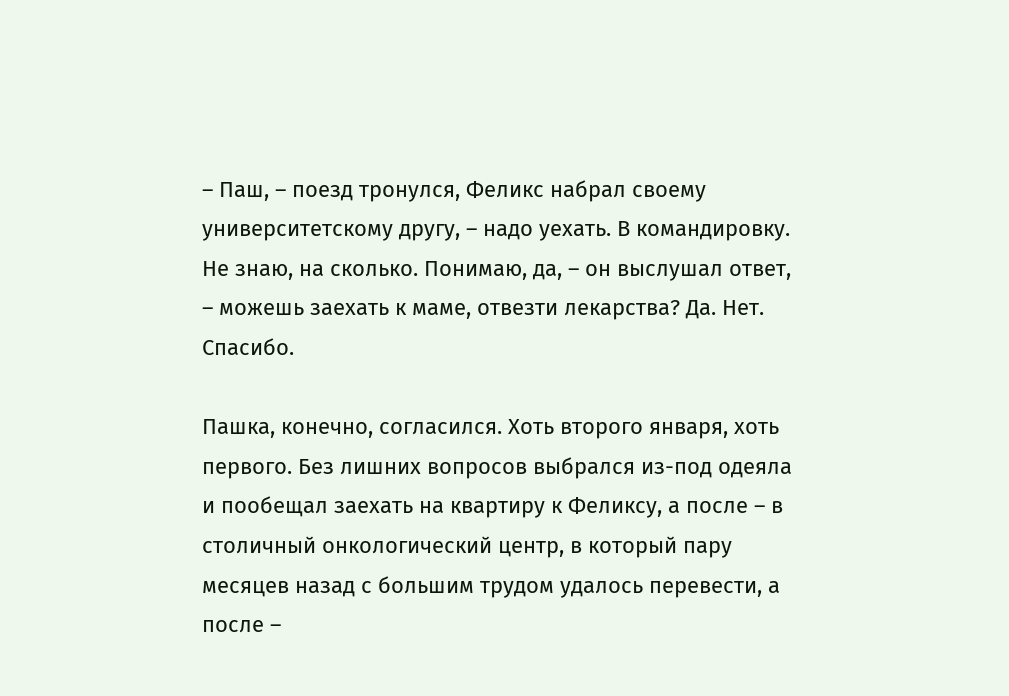– Паш, – поезд тронулся, Феликс набрал своему университетскому другу, – надо уехать. В командировку. Не знаю, на сколько. Понимаю, да, – он выслушал ответ, – можешь заехать к маме, отвезти лекарства? Да. Нет. Спасибо.

Пашка, конечно, согласился. Хоть второго января, хоть первого. Без лишних вопросов выбрался из-под одеяла и пообещал заехать на квартиру к Феликсу, а после – в столичный онкологический центр, в который пару месяцев назад с большим трудом удалось перевести, а после –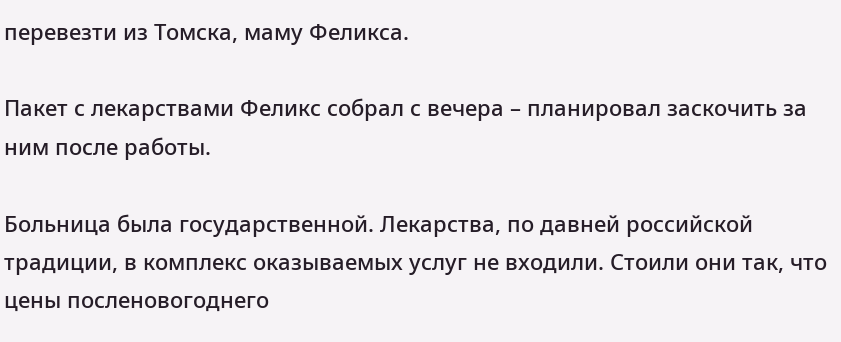перевезти из Томска, маму Феликса.

Пакет с лекарствами Феликс собрал с вечера – планировал заскочить за ним после работы.

Больница была государственной. Лекарства, по давней российской традиции, в комплекс оказываемых услуг не входили. Стоили они так, что цены посленовогоднего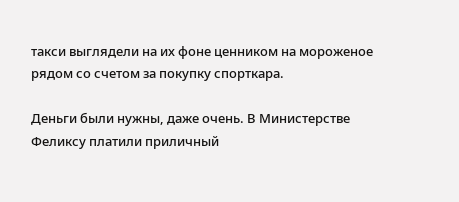такси выглядели на их фоне ценником на мороженое рядом со счетом за покупку спорткара.

Деньги были нужны, даже очень. В Министерстве Феликсу платили приличный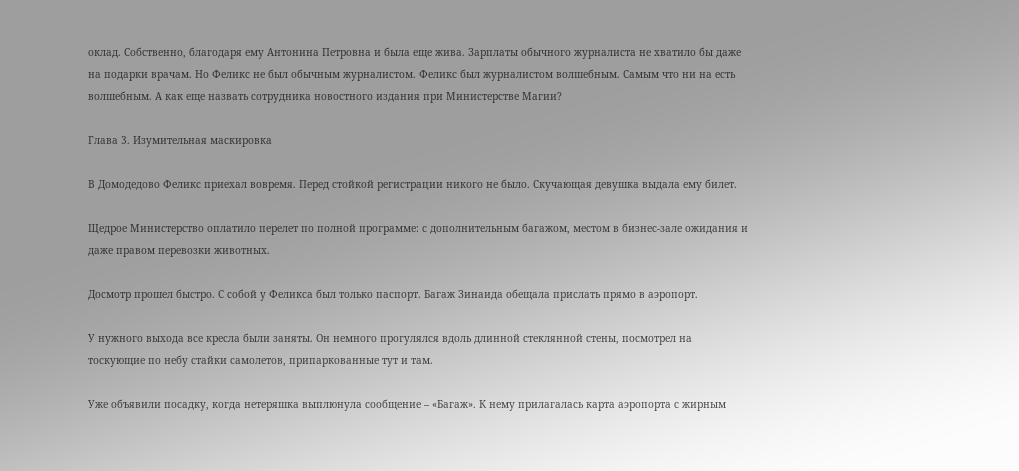оклад. Собственно, благодаря ему Антонина Петровна и была еще жива. Зарплаты обычного журналиста не хватило бы даже на подарки врачам. Но Феликс не был обычным журналистом. Феликс был журналистом волшебным. Самым что ни на есть волшебным. А как еще назвать сотрудника новостного издания при Министерстве Магии?

Глава 3. Изумительная маскировка

В Домодедово Феликс приехал вовремя. Перед стойкой регистрации никого не было. Скучающая девушка выдала ему билет.

Щедрое Министерство оплатило перелет по полной программе: с дополнительным багажом, местом в бизнес-зале ожидания и даже правом перевозки животных.

Досмотр прошел быстро. С собой у Феликса был только паспорт. Багаж Зинаида обещала прислать прямо в аэропорт.

У нужного выхода все кресла были заняты. Он немного прогулялся вдоль длинной стеклянной стены, посмотрел на тоскующие по небу стайки самолетов, припаркованные тут и там.

Уже объявили посадку, когда нетеряшка выплюнула сообщение – «Багаж». К нему прилагалась карта аэропорта с жирным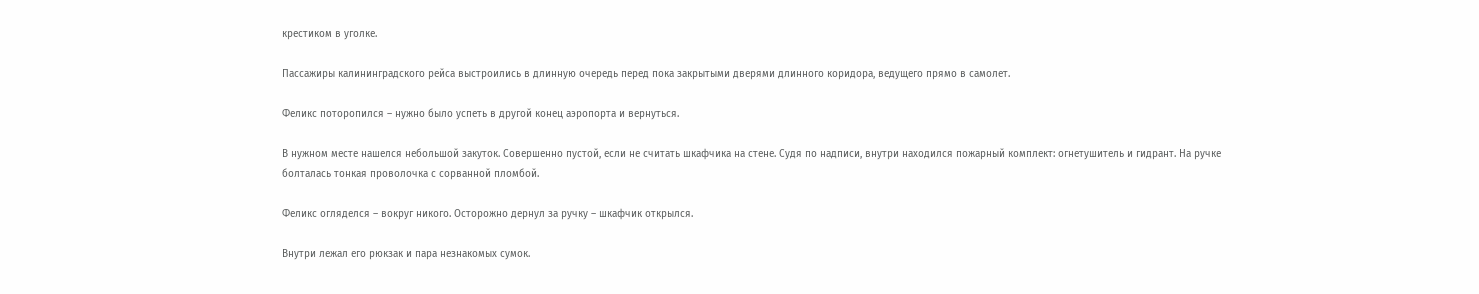крестиком в уголке.

Пассажиры калининградского рейса выстроились в длинную очередь перед пока закрытыми дверями длинного коридора, ведущего прямо в самолет.

Феликс поторопился – нужно было успеть в другой конец аэропорта и вернуться.

В нужном месте нашелся небольшой закуток. Совершенно пустой, если не считать шкафчика на стене. Судя по надписи, внутри находился пожарный комплект: огнетушитель и гидрант. На ручке болталась тонкая проволочка с сорванной пломбой.

Феликс огляделся – вокруг никого. Осторожно дернул за ручку – шкафчик открылся.

Внутри лежал его рюкзак и пара незнакомых сумок.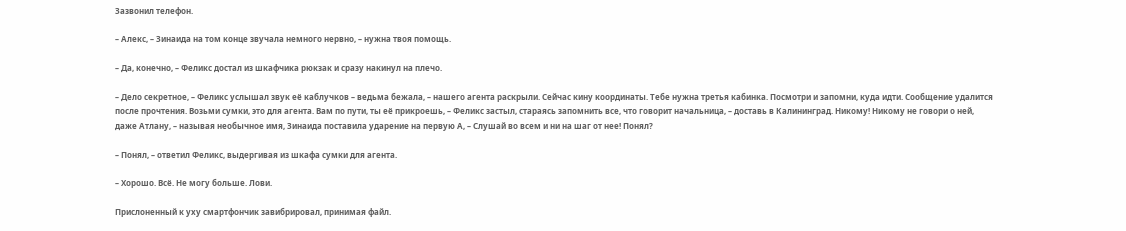Зазвонил телефон.

– Алекс, – Зинаида на том конце звучала немного нервно, – нужна твоя помощь.

– Да, конечно, – Феликс достал из шкафчика рюкзак и сразу накинул на плечо.

– Дело секретное, – Феликс услышал звук её каблучков – ведьма бежала, – нашего агента раскрыли. Сейчас кину координаты. Тебе нужна третья кабинка. Посмотри и запомни, куда идти. Сообщение удалится после прочтения. Возьми сумки, это для агента. Вам по пути, ты её прикроешь, – Феликс застыл, стараясь запомнить все, что говорит начальница, – доставь в Калининград. Никому! Никому не говори о ней, даже Атлану, – называя необычное имя, Зинаида поставила ударение на первую А, – Слушай во всем и ни на шаг от нее! Понял?

– Понял, – ответил Феликс, выдергивая из шкафа сумки для агента.

– Хорошо. Всё. Не могу больше. Лови.

Прислоненный к уху смартфончик завибрировал, принимая файл.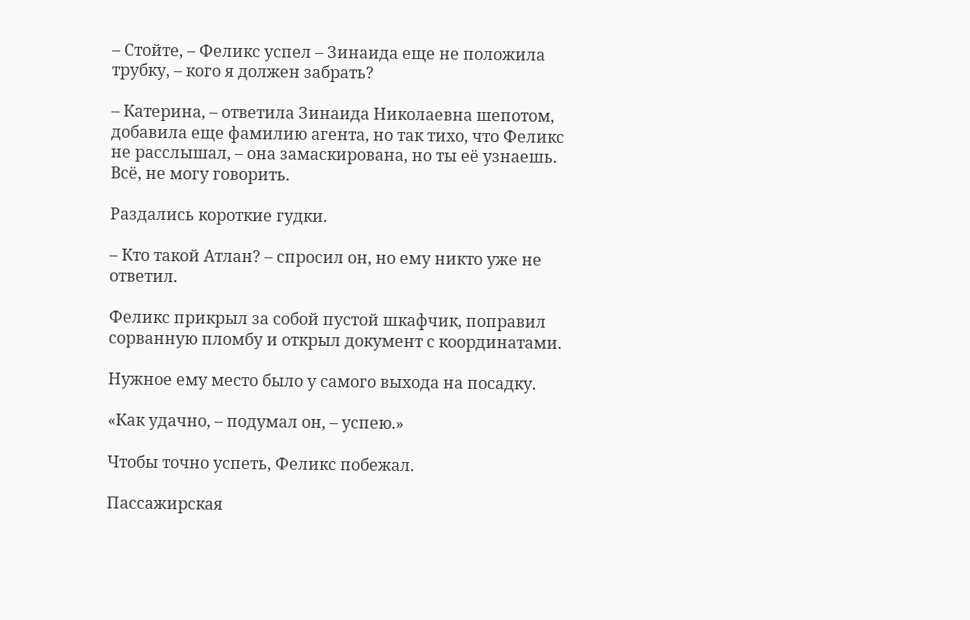– Стойте, – Феликс успел – Зинаида еще не положила трубку, – кого я должен забрать?

– Катерина, – ответила Зинаида Николаевна шепотом, добавила еще фамилию агента, но так тихо, что Феликс не расслышал, – она замаскирована, но ты её узнаешь. Всё, не могу говорить.

Раздались короткие гудки.

– Кто такой Атлан? – спросил он, но ему никто уже не ответил.

Феликс прикрыл за собой пустой шкафчик, поправил сорванную пломбу и открыл документ с координатами.

Нужное ему место было у самого выхода на посадку.

«Как удачно, – подумал он, – успею.»

Чтобы точно успеть, Феликс побежал.

Пассажирская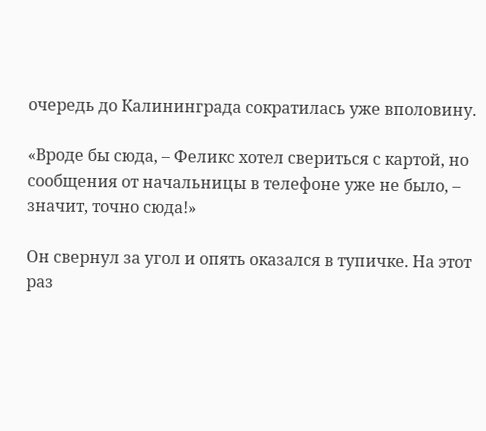очередь до Калининграда сократилась уже вполовину.

«Вроде бы сюда, – Феликс хотел свериться с картой, но сообщения от начальницы в телефоне уже не было, – значит, точно сюда!»

Он свернул за угол и опять оказался в тупичке. На этот раз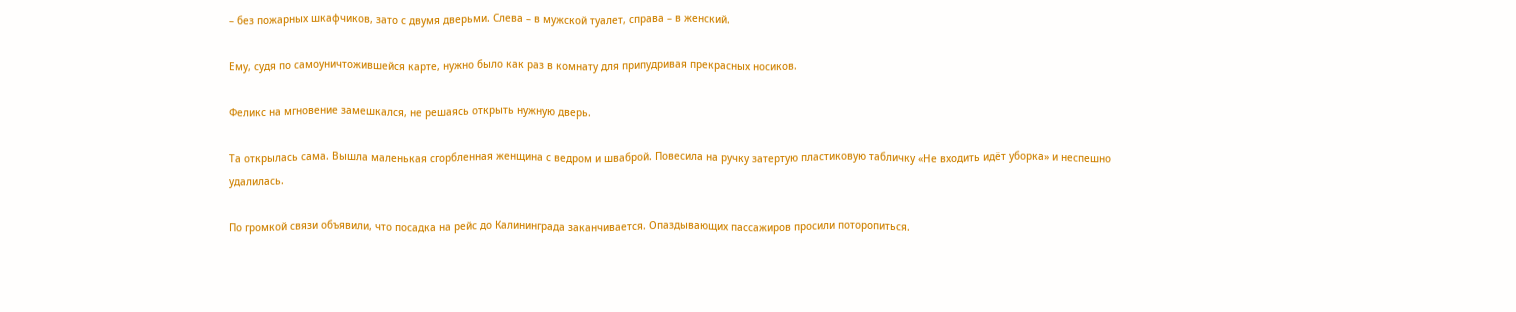– без пожарных шкафчиков, зато с двумя дверьми. Слева – в мужской туалет, справа – в женский.

Ему, судя по самоуничтожившейся карте, нужно было как раз в комнату для припудривая прекрасных носиков.

Феликс на мгновение замешкался, не решаясь открыть нужную дверь.

Та открылась сама. Вышла маленькая сгорбленная женщина с ведром и шваброй. Повесила на ручку затертую пластиковую табличку «Не входить идёт уборка» и неспешно удалилась.

По громкой связи объявили, что посадка на рейс до Калининграда заканчивается. Опаздывающих пассажиров просили поторопиться.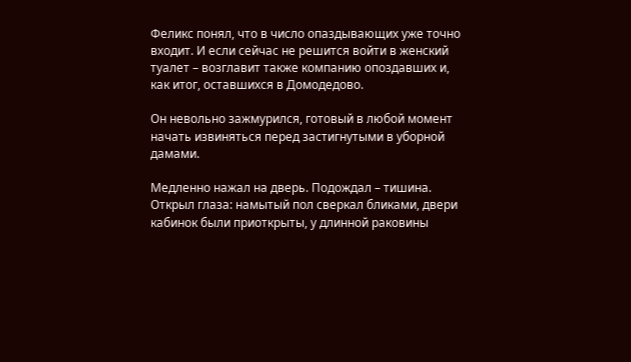Феликс понял, что в число опаздывающих уже точно входит. И если сейчас не решится войти в женский туалет – возглавит также компанию опоздавших и, как итог, оставшихся в Домодедово.

Он невольно зажмурился, готовый в любой момент начать извиняться перед застигнутыми в уборной дамами.

Медленно нажал на дверь. Подождал – тишина. Открыл глаза: намытый пол сверкал бликами, двери кабинок были приоткрыты, у длинной раковины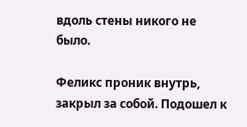вдоль стены никого не было.

Феликс проник внутрь, закрыл за собой. Подошел к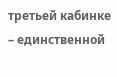третьей кабинке – единственной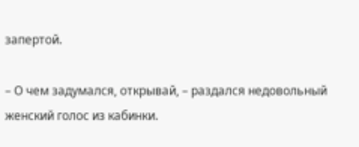запертой.

– О чем задумался, открывай, – раздался недовольный женский голос из кабинки.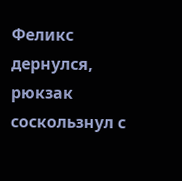Феликс дернулся, рюкзак соскользнул с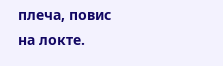плеча, повис на локте.